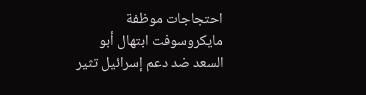احتجاجات موظفة مايكروسوفت ابتهال أبو السعد ضد دعم إسرائيل تثير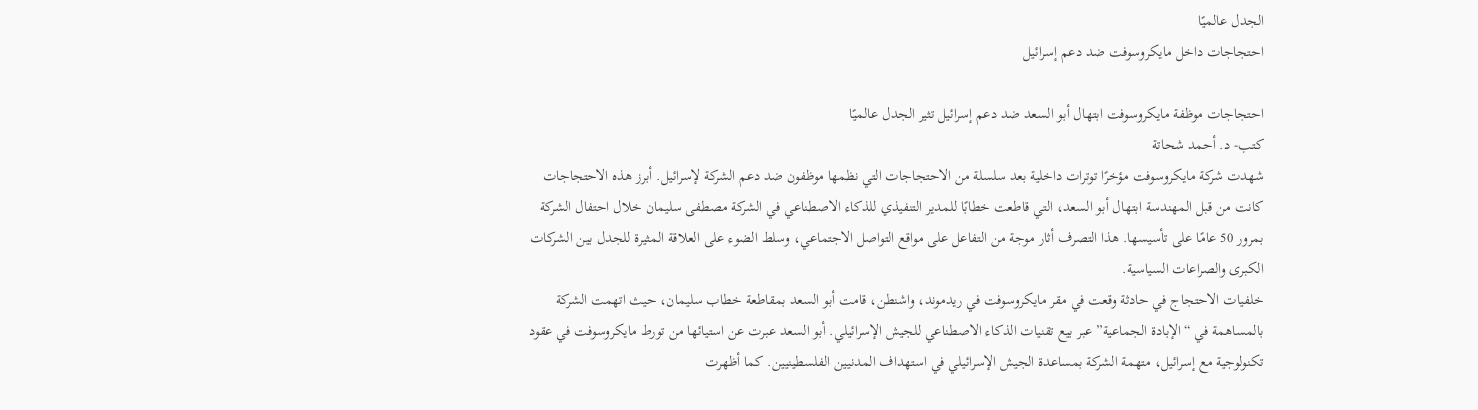الجدل عالميًا
احتجاجات داخل مايكروسوفت ضد دعم إسرائيل

احتجاجات موظفة مايكروسوفت ابتهال أبو السعد ضد دعم إسرائيل تثير الجدل عالميًا
كتب- د. أحمد شحاتة
شهدت شركة مايكروسوفت مؤخرًا توترات داخلية بعد سلسلة من الاحتجاجات التي نظمها موظفون ضد دعم الشركة لإسرائيل. أبرز هذه الاحتجاجات كانت من قبل المهندسة ابتهال أبو السعد، التي قاطعت خطابًا للمدير التنفيذي للذكاء الاصطناعي في الشركة مصطفى سليمان خلال احتفال الشركة بمرور 50 عامًا على تأسيسها. هذا التصرف أثار موجة من التفاعل على مواقع التواصل الاجتماعي، وسلط الضوء على العلاقة المثيرة للجدل بين الشركات الكبرى والصراعات السياسية.
خلفيات الاحتجاج في حادثة وقعت في مقر مايكروسوفت في ريدموند، واشنطن، قامت أبو السعد بمقاطعة خطاب سليمان، حيث اتهمت الشركة بالمساهمة في “الإبادة الجماعية” عبر بيع تقنيات الذكاء الاصطناعي للجيش الإسرائيلي. أبو السعد عبرت عن استيائها من تورط مايكروسوفت في عقود تكنولوجية مع إسرائيل، متهمة الشركة بمساعدة الجيش الإسرائيلي في استهداف المدنيين الفلسطينيين. كما أظهرت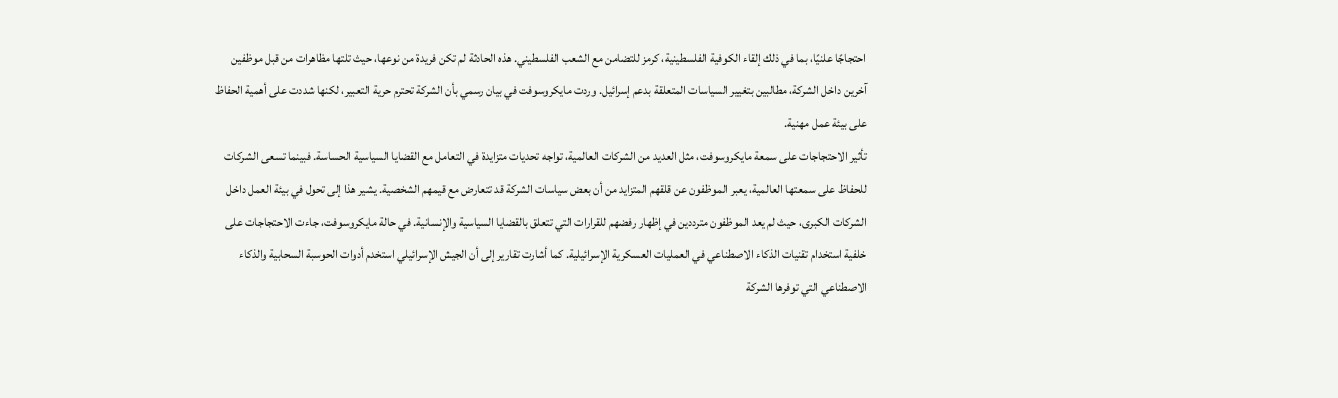احتجاجًا علنيًا، بما في ذلك إلقاء الكوفية الفلسطينية، كرمز للتضامن مع الشعب الفلسطيني. هذه الحادثة لم تكن فريدة من نوعها، حيث تلتها مظاهرات من قبل موظفين آخرين داخل الشركة، مطالبين بتغيير السياسات المتعلقة بدعم إسرائيل. وردت مايكروسوفت في بيان رسمي بأن الشركة تحترم حرية التعبير، لكنها شددت على أهمية الحفاظ على بيئة عمل مهنية.
تأثير الاحتجاجات على سمعة مايكروسوفت، مثل العديد من الشركات العالمية، تواجه تحديات متزايدة في التعامل مع القضايا السياسية الحساسة. فبينما تسعى الشركات للحفاظ على سمعتها العالمية، يعبر الموظفون عن قلقهم المتزايد من أن بعض سياسات الشركة قد تتعارض مع قيمهم الشخصية. يشير هذا إلى تحول في بيئة العمل داخل الشركات الكبرى، حيث لم يعد الموظفون مترددين في إظهار رفضهم للقرارات التي تتعلق بالقضايا السياسية والإنسانية. في حالة مايكروسوفت، جاءت الاحتجاجات على خلفية استخدام تقنيات الذكاء الاصطناعي في العمليات العسكرية الإسرائيلية. كما أشارت تقارير إلى أن الجيش الإسرائيلي استخدم أدوات الحوسبة السحابية والذكاء الاصطناعي التي توفرها الشركة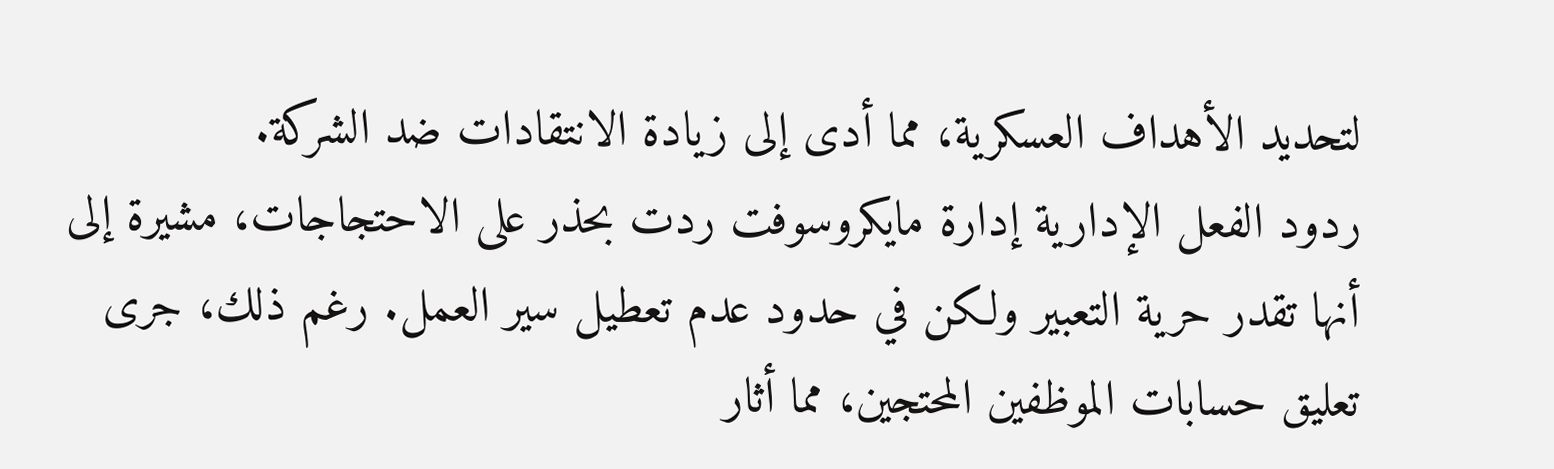لتحديد الأهداف العسكرية، مما أدى إلى زيادة الانتقادات ضد الشركة.
ردود الفعل الإدارية إدارة مايكروسوفت ردت بحذر على الاحتجاجات، مشيرة إلى أنها تقدر حرية التعبير ولكن في حدود عدم تعطيل سير العمل. رغم ذلك، جرى تعليق حسابات الموظفين المحتجين، مما أثار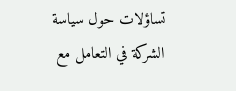تساؤلات حول سياسة الشركة في التعامل مع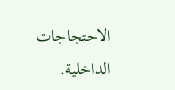الاحتجاجات الداخلية.